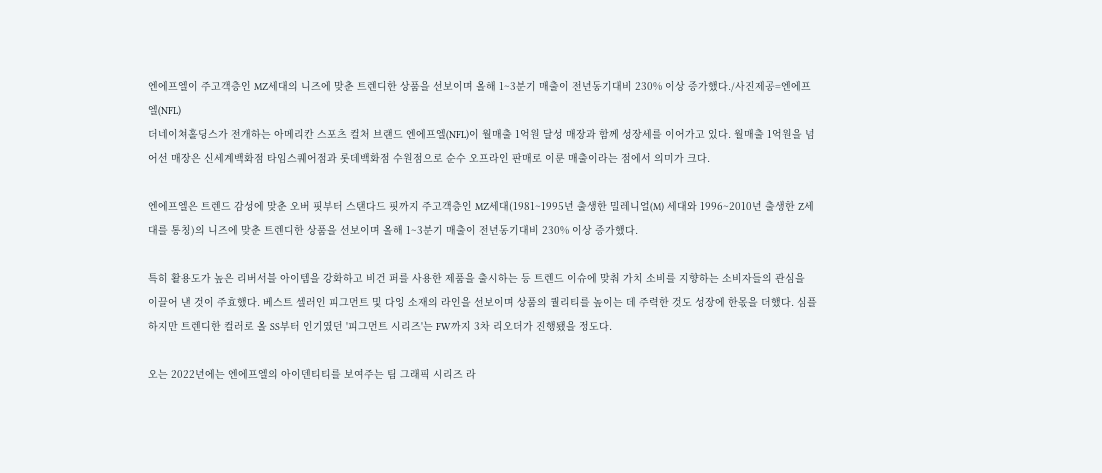엔에프엘이 주고객층인 MZ세대의 니즈에 맞춘 트렌디한 상품을 선보이며 올해 1~3분기 매출이 전년동기대비 230% 이상 증가했다./사진제공=엔에프엘(NFL)
더네이쳐홀딩스가 전개하는 아메리칸 스포츠 컬처 브랜드 엔에프엘(NFL)이 월매출 1억원 달성 매장과 함께 성장세를 이어가고 있다. 월매출 1억원을 넘어선 매장은 신세계백화점 타임스퀘어점과 롯데백화점 수원점으로 순수 오프라인 판매로 이룬 매출이라는 점에서 의미가 크다.

엔에프엘은 트렌드 감성에 맞춘 오버 핏부터 스탠다드 핏까지 주고객층인 MZ세대(1981~1995년 출생한 밀레니얼(M) 세대와 1996~2010년 출생한 Z세대를 통칭)의 니즈에 맞춘 트렌디한 상품을 선보이며 올해 1~3분기 매출이 전년동기대비 230% 이상 증가했다.

특히 활용도가 높은 리버서블 아이템을 강화하고 비건 퍼를 사용한 제품을 출시하는 등 트렌드 이슈에 맞춰 가치 소비를 지향하는 소비자들의 관심을 이끌어 낸 것이 주효했다. 베스트 셀러인 피그먼트 및 다잉 소재의 라인을 선보이며 상품의 퀄리티를 높이는 데 주력한 것도 성장에 한몫을 더했다. 심플하지만 트렌디한 컬러로 올 SS부터 인기였던 '피그먼트 시리즈'는 FW까지 3차 리오더가 진행됐을 정도다.

오는 2022년에는 엔에프엘의 아이덴티티를 보여주는 팀 그래픽 시리즈 라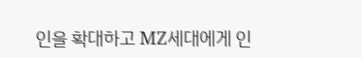인을 확대하고 MZ세대에게 인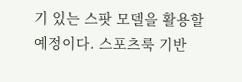기 있는 스팟 모델을 활용할 예정이다. 스포츠룩 기반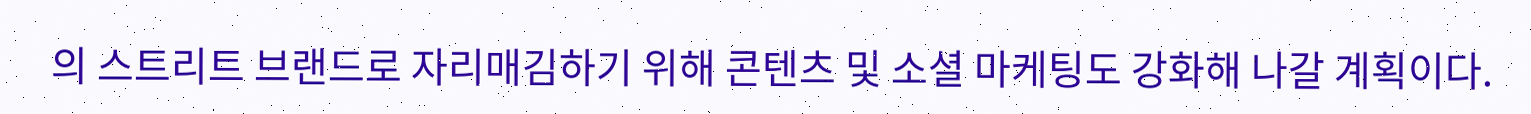의 스트리트 브랜드로 자리매김하기 위해 콘텐츠 및 소셜 마케팅도 강화해 나갈 계획이다.